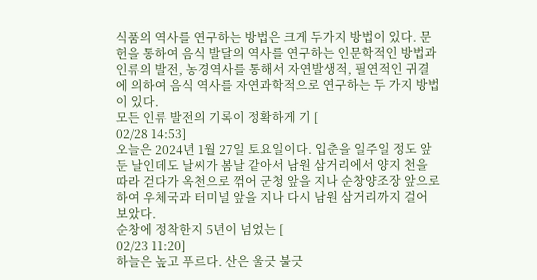식품의 역사를 연구하는 방법은 크게 두가지 방법이 있다. 문헌을 통하여 음식 발달의 역사를 연구하는 인문학적인 방법과 인류의 발전, 농경역사를 통해서 자연발생적, 필연적인 귀결에 의하여 음식 역사를 자연과학적으로 연구하는 두 가지 방법이 있다.
모든 인류 발전의 기록이 정확하게 기 [
02/28 14:53]
오늘은 2024년 1월 27일 토요일이다. 입춘을 일주일 정도 앞둔 날인데도 날씨가 봄날 같아서 남원 삼거리에서 양지 천을 따라 걷다가 옥천으로 꺾어 군청 앞을 지나 순창양조장 앞으로하여 우체국과 터미널 앞을 지나 다시 남원 삼거리까지 걸어 보았다.
순창에 정착한지 5년이 넘었는 [
02/23 11:20]
하늘은 높고 푸르다. 산은 울긋 불긋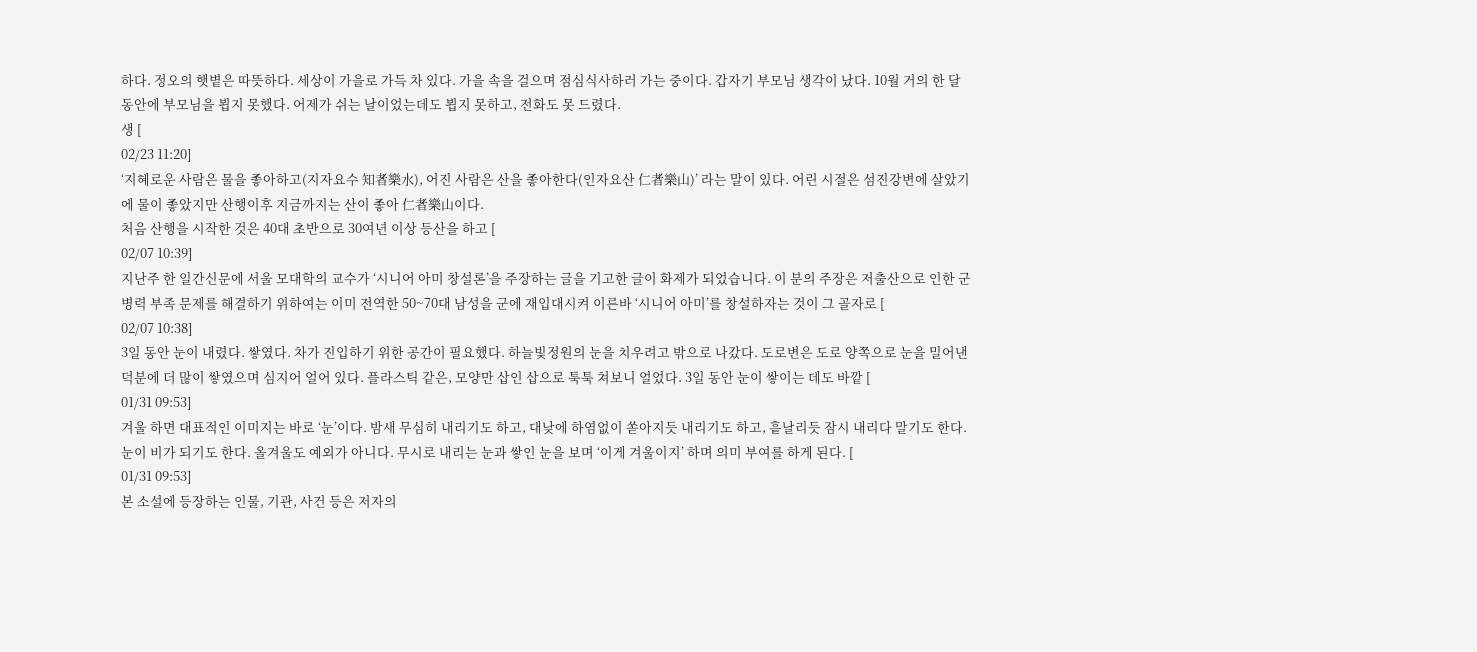하다. 정오의 햇볕은 따뜻하다. 세상이 가을로 가득 차 있다. 가을 속을 걸으며 점심식사하러 가는 중이다. 갑자기 부모님 생각이 났다. 10월 거의 한 달 동안에 부모님을 뵙지 못했다. 어제가 쉬는 날이었는데도 뵙지 못하고, 전화도 못 드렸다.
생 [
02/23 11:20]
‘지혜로운 사람은 물을 좋아하고(지자요수 知者樂水), 어진 사람은 산을 좋아한다(인자요산 仁者樂山)’ 라는 말이 있다. 어린 시절은 섬진강변에 살았기에 물이 좋았지만 산행이후 지금까지는 산이 좋아 仁者樂山이다.
처음 산행을 시작한 것은 40대 초반으로 30여년 이상 등산을 하고 [
02/07 10:39]
지난주 한 일간신문에 서울 모대학의 교수가 ‘시니어 아미 창설론’을 주장하는 글을 기고한 글이 화제가 되었습니다. 이 분의 주장은 저출산으로 인한 군병력 부족 문제를 해결하기 위하여는 이미 전역한 50~70대 남성을 군에 재입대시켜 이른바 ‘시니어 아미’를 창설하자는 것이 그 골자로 [
02/07 10:38]
3일 동안 눈이 내렸다. 쌓였다. 차가 진입하기 위한 공간이 필요했다. 하늘빛정원의 눈을 치우려고 밖으로 나갔다. 도로변은 도로 양쪽으로 눈을 밀어낸 덕분에 더 많이 쌓였으며 심지어 얼어 있다. 플라스틱 같은, 모양만 삽인 삽으로 툭툭 쳐보니 얼었다. 3일 동안 눈이 쌓이는 데도 바깥 [
01/31 09:53]
겨울 하면 대표적인 이미지는 바로 ‘눈’이다. 밤새 무심히 내리기도 하고, 대낮에 하염없이 쏟아지듯 내리기도 하고, 흩날리듯 잠시 내리다 말기도 한다. 눈이 비가 되기도 한다. 올겨울도 예외가 아니다. 무시로 내리는 눈과 쌓인 눈을 보며 ‘이게 겨울이지’ 하며 의미 부여를 하게 된다. [
01/31 09:53]
본 소설에 등장하는 인물, 기관, 사건 등은 저자의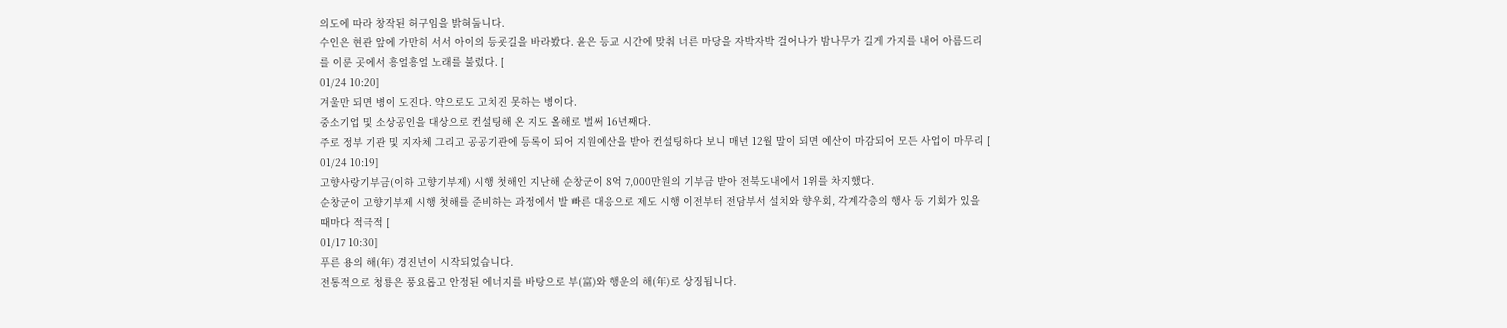의도에 따라 창작된 허구임을 밝혀둡니다.
수인은 현관 앞에 가만히 서서 아이의 등굣길을 바라봤다. 윤은 등교 시간에 맞춰 너른 마당을 자박자박 걸어나가 밤나무가 길게 가지를 내어 아름드리를 이룬 곳에서 흥얼흥얼 노래를 불렀다. [
01/24 10:20]
겨울만 되면 병이 도진다. 약으로도 고치진 못하는 병이다.
중소기업 및 소상공인을 대상으로 컨설팅해 온 지도 올해로 벌써 16년째다.
주로 정부 기관 및 지자체 그리고 공공기관에 등록이 되어 지원예산을 받아 컨설팅하다 보니 매년 12월 말이 되면 예산이 마감되어 모든 사업이 마무리 [
01/24 10:19]
고향사랑기부금(이하 고향기부제) 시행 첫해인 지난해 순창군이 8억 7,000만원의 기부금 받아 전북도내에서 1위를 차지했다.
순창군이 고향기부제 시행 첫해를 준비하는 과정에서 발 빠른 대응으로 제도 시행 이전부터 전담부서 설치와 향우회, 각계각층의 행사 등 기회가 있을 때마다 적극적 [
01/17 10:30]
푸른 용의 해(年) 경진년이 시작되었습니다.
전통적으로 청룡은 풍요롭고 안정된 에너지를 바탕으로 부(富)와 행운의 해(年)로 상징됩니다.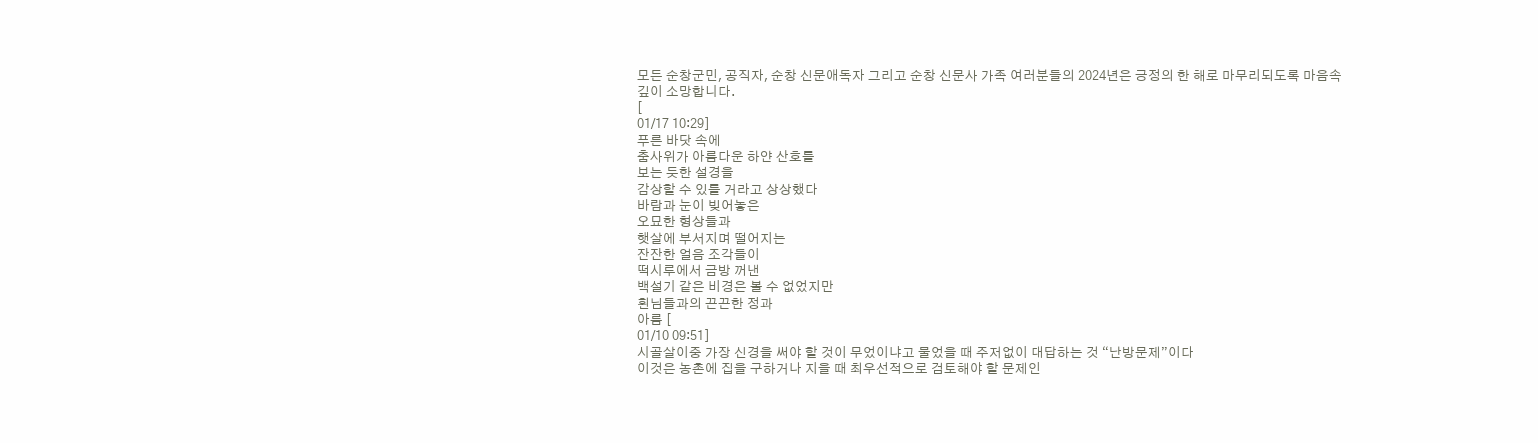모든 순창군민, 공직자, 순창 신문애독자 그리고 순창 신문사 가족 여러분들의 2024년은 긍정의 한 해로 마무리되도록 마음속 깊이 소망합니다.
[
01/17 10:29]
푸른 바닷 속에
춤사위가 아름다운 하얀 산호를
보는 듯한 설경을
감상할 수 있를 거라고 상상했다
바람과 눈이 빚어놓은
오묘한 형상들과
햇살에 부서지며 떨어지는
잔잔한 얼음 조각들이
떡시루에서 금방 꺼낸
백설기 같은 비경은 볼 수 없었지만
횐님들과의 끈끈한 정과
아름 [
01/10 09:51]
시골살이중 가장 신경을 써야 할 것이 무었이냐고 물었을 때 주저없이 대답하는 것 “난방문제”이다
이것은 농촌에 집을 구하거나 지을 때 최우선적으로 검토해야 할 문제인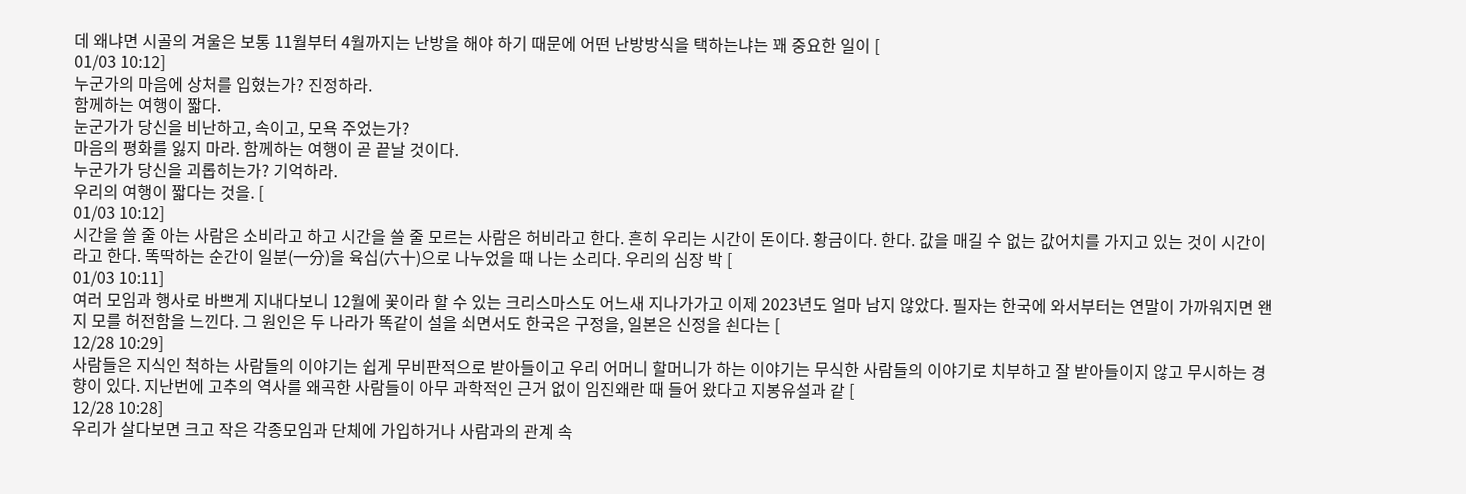데 왜냐면 시골의 겨울은 보통 11월부터 4월까지는 난방을 해야 하기 때문에 어떤 난방방식을 택하는냐는 꽤 중요한 일이 [
01/03 10:12]
누군가의 마음에 상처를 입혔는가? 진정하라.
함께하는 여행이 짧다.
눈군가가 당신을 비난하고, 속이고, 모욕 주었는가?
마음의 평화를 잃지 마라. 함께하는 여행이 곧 끝날 것이다.
누군가가 당신을 괴롭히는가? 기억하라.
우리의 여행이 짧다는 것을. [
01/03 10:12]
시간을 쓸 줄 아는 사람은 소비라고 하고 시간을 쓸 줄 모르는 사람은 허비라고 한다. 흔히 우리는 시간이 돈이다. 황금이다. 한다. 값을 매길 수 없는 값어치를 가지고 있는 것이 시간이라고 한다. 똑딱하는 순간이 일분(一分)을 육십(六十)으로 나누었을 때 나는 소리다. 우리의 심장 박 [
01/03 10:11]
여러 모임과 행사로 바쁘게 지내다보니 12월에 꽃이라 할 수 있는 크리스마스도 어느새 지나가가고 이제 2023년도 얼마 남지 않았다. 필자는 한국에 와서부터는 연말이 가까워지면 왠지 모를 허전함을 느낀다. 그 원인은 두 나라가 똑같이 설을 쇠면서도 한국은 구정을, 일본은 신정을 쇤다는 [
12/28 10:29]
사람들은 지식인 척하는 사람들의 이야기는 쉽게 무비판적으로 받아들이고 우리 어머니 할머니가 하는 이야기는 무식한 사람들의 이야기로 치부하고 잘 받아들이지 않고 무시하는 경향이 있다. 지난번에 고추의 역사를 왜곡한 사람들이 아무 과학적인 근거 없이 임진왜란 때 들어 왔다고 지봉유설과 같 [
12/28 10:28]
우리가 살다보면 크고 작은 각종모임과 단체에 가입하거나 사람과의 관계 속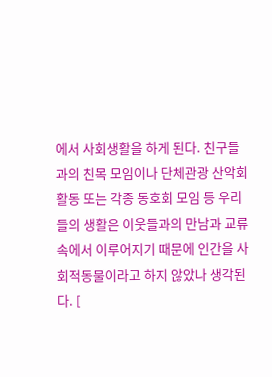에서 사회생활을 하게 된다. 친구들과의 친목 모임이나 단체관광 산악회 활동 또는 각종 동호회 모임 등 우리들의 생활은 이웃들과의 만남과 교류 속에서 이루어지기 때문에 인간을 사회적동물이라고 하지 않았나 생각된다. [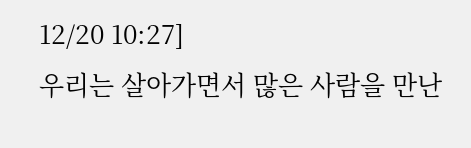12/20 10:27]
우리는 살아가면서 많은 사람을 만난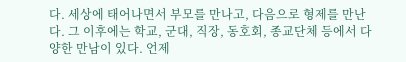다. 세상에 태어나면서 부모를 만나고, 다음으로 형제를 만난다. 그 이후에는 학교, 군대, 직장, 동호회, 종교단체 등에서 다양한 만남이 있다. 언제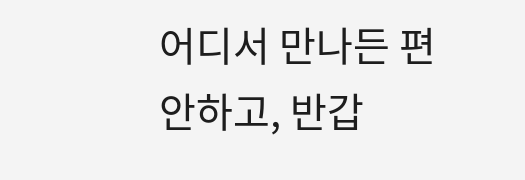어디서 만나든 편안하고, 반갑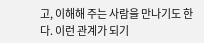고, 이해해 주는 사람을 만나기도 한다. 이런 관계가 되기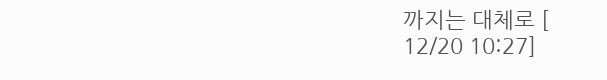까지는 대체로 [
12/20 10:27]